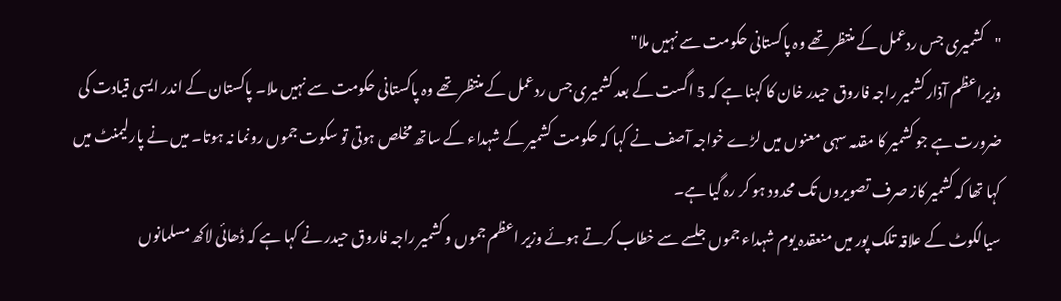"کشمیری جس ردعمل کے منتظر تھے وہ پاکستانی حکومت سے نہیں ملا"
وزیراعظم آذار کشمیر راجہ فاروق حیدر خان کا کہنا ہے کہ 5 اگست کے بعد کشمیری جس ردعمل کے منتظر تھے وہ پاکستانی حکومت سے نہیں ملا۔ پاکستان کے اندر ایسی قیادت کی ضرورت ہے جو کشمیر کا مقدمہ سہی معنوں میں لڑے خواجہ آصف نے کہا کہ حکومت کشمیر کے شہداء کے ساتھ مخلص ہوتی تو سکوت جموں رونما نہ ہوتا۔ میں نے پارلیمنٹ میں کہا تھا کہ کشمیر کاز صرف تصویروں تک محدود ہو کر رہ گیا ہے۔
سیالکوٹ کے علاقہ تلک پور میں منعقدہ یوم شہداء جموں جلسے سے خطاب کرتے ہوئے وزیر اعظم جموں و کشمیر راجہ فاروق حیدر نے کہا ہے کہ ڈھائی لاکھ مسلمانوں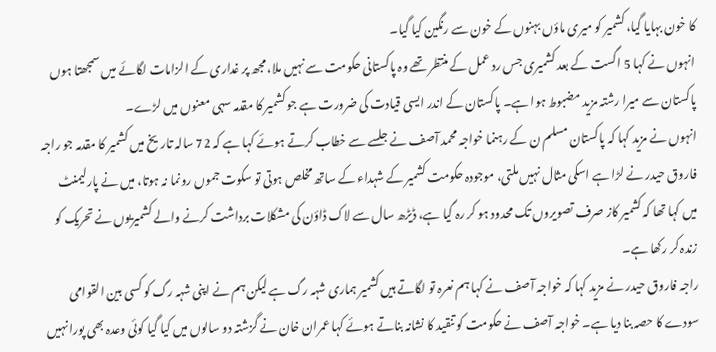کا خون بہایا گیا، کشمیر کو میری ماؤں بہنوں کے خون سے رنگین کیا گیا۔
انہوں نے کہا 5 اگست کے بعد کشمیری جس رد عمل کے منتظر تھے وہ پاکستانی حکومت سے نہیں ملا، مجھ پر غداری کے الزامات لگائے میں سمجھتا ہوں پاکستان سے میرا رشتہ مزید مضبوط ہوا ہے۔ پاکستان کے اندر ایسی قیادت کی ضرورت ہے جو کشمیر کا مقدمہ سہی معنوں میں لڑے۔
انہوں نے مزید کہا کہ پاکستان مسلم ن کے رہنما خواجہ محمد آصف نے جلسے سے خطاب کرتے ہوئے کہا ہے کہ 72 سالہ تاریخ میں کشمیر کا مقدمہ جو راجہ فاروق حیدر نے لڑا ہے اسکی مثال نہیں ملتی، موجودہ حکومت کشمیر کے شہداء کے ساتھ مخلص ہوتی تو سکوت جموں رونما نہ ہوتا، میں نے پارلیمنٹ میں کہا تھا کہ کشمیر کاز صرف تصویروں تک محدود ہو کر رہ گیا ہے، ڈیڑھ سال سے لاک ڈاؤن کی مشکلات برداشت کرنے والے کشمیریوں نے تحریک کو زندہ کر رکھا ہے۔
راجہ فاروق حیدر نے مزید کہا کہ خواجہ آصف نے کہا ہم نعرہ تو لگاتے ہیں کشمیر ہماری شہہ رگ ہے لیکن ہم نے اپنی شہہ رگ کو کسی بین القوامی سودے کا حصہ بنا دیا ہے۔ خواجہ آصف نے حکومت کو تنقید کا نشانہ بناتے ہوئے کہا عمران خان نے گزشتہ دو سالوں میں کیا گیا کوئی وعدہ بھی پورا نہیں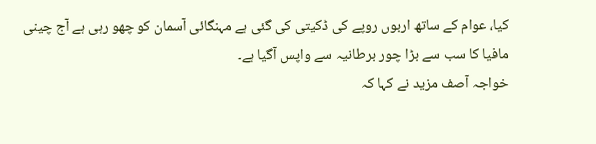کیا، عوام کے ساتھ اربوں روپے کی ڈکیتی کی گئی ہے مہنگائی آسمان کو چھو رہی ہے آج چینی مافیا کا سب سے بڑا چور برطانیہ سے واپس آگیا ہے۔
خواجہ آصف مزید نے کہا کہ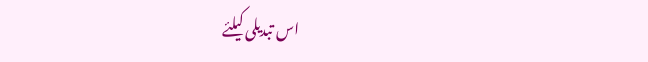اس تبدیلی کیلئے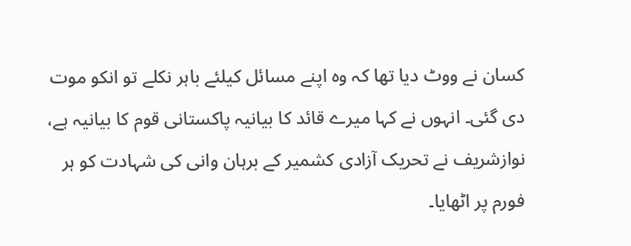کسان نے ووٹ دیا تھا کہ وہ اپنے مسائل کیلئے باہر نکلے تو انکو موت دی گئی۔ انہوں نے کہا میرے قائد کا بیانیہ پاکستانی قوم کا بیانیہ ہے، نوازشریف نے تحریک آزادی کشمیر کے برہان وانی کی شہادت کو ہر فورم پر اٹھایا۔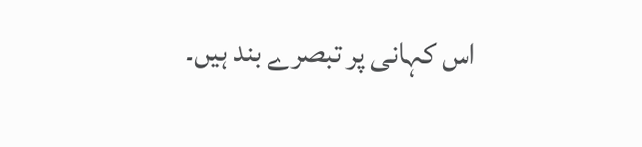اس کہانی پر تبصرے بند ہیں۔